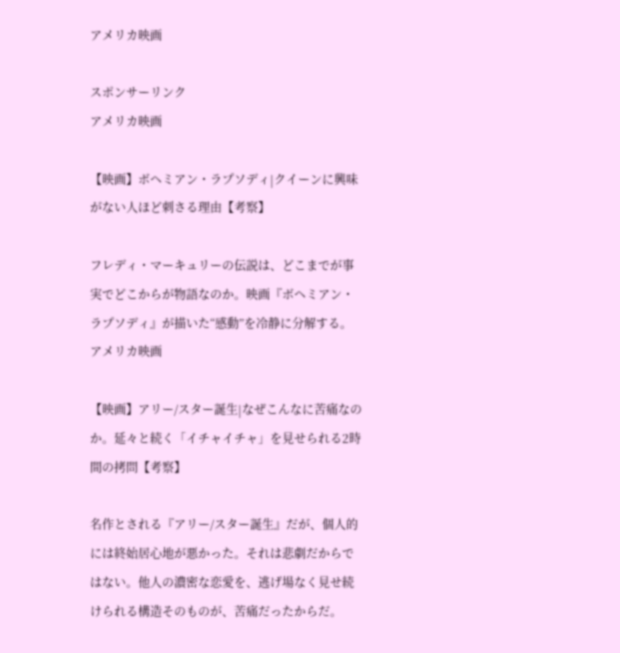アメリカ映画

スポンサーリンク
アメリカ映画

【映画】ボヘミアン・ラプソディ|クイーンに興味がない人ほど刺さる理由【考察】

フレディ・マーキュリーの伝説は、どこまでが事実でどこからが物語なのか。映画『ボヘミアン・ラプソディ』が描いた“感動”を冷静に分解する。
アメリカ映画

【映画】アリー/スター誕生|なぜこんなに苦痛なのか。延々と続く「イチャイチャ」を見せられる2時間の拷問【考察】

名作とされる『アリー/スター誕生』だが、個人的には終始居心地が悪かった。それは悲劇だからではない。他人の濃密な恋愛を、逃げ場なく見せ続けられる構造そのものが、苦痛だったからだ。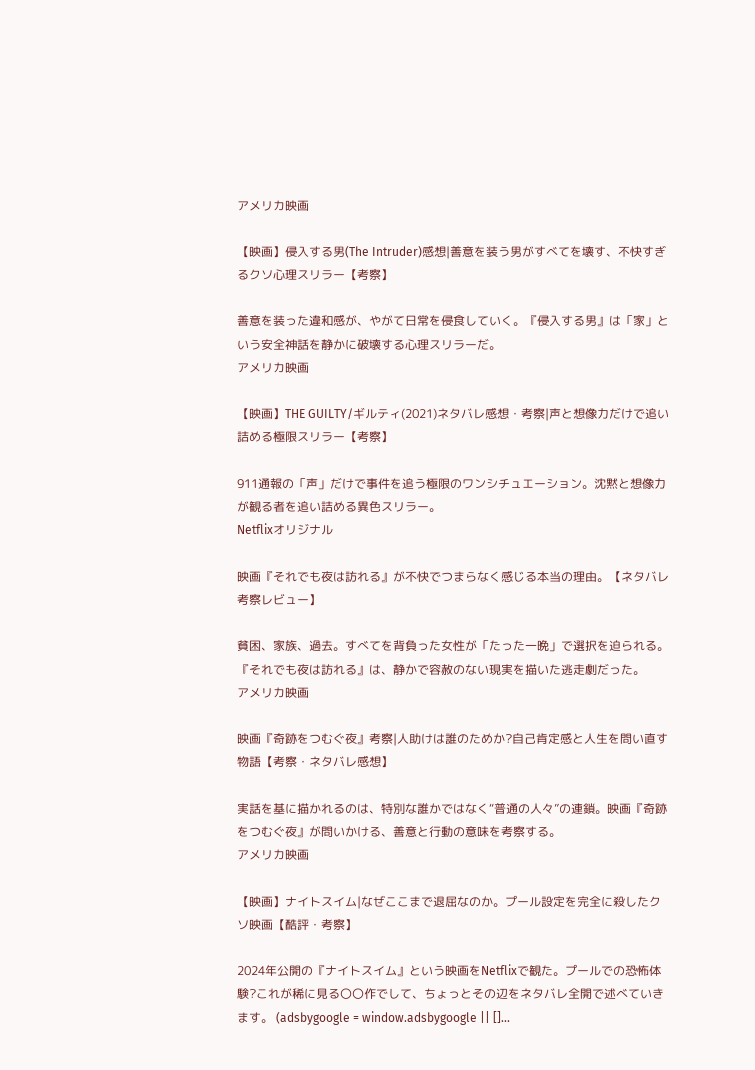アメリカ映画

【映画】侵入する男(The Intruder)感想|善意を装う男がすべてを壊す、不快すぎるクソ心理スリラー【考察】

善意を装った違和感が、やがて日常を侵食していく。『侵入する男』は「家」という安全神話を静かに破壊する心理スリラーだ。
アメリカ映画

【映画】THE GUILTY/ギルティ(2021)ネタバレ感想・考察|声と想像力だけで追い詰める極限スリラー【考察】

911通報の「声」だけで事件を追う極限のワンシチュエーション。沈黙と想像力が観る者を追い詰める異色スリラー。
Netflixオリジナル

映画『それでも夜は訪れる』が不快でつまらなく感じる本当の理由。【ネタバレ考察レビュー】

貧困、家族、過去。すべてを背負った女性が「たった一晩」で選択を迫られる。『それでも夜は訪れる』は、静かで容赦のない現実を描いた逃走劇だった。
アメリカ映画

映画『奇跡をつむぐ夜』考察|人助けは誰のためか?自己肯定感と人生を問い直す物語【考察・ネタバレ感想】

実話を基に描かれるのは、特別な誰かではなく“普通の人々”の連鎖。映画『奇跡をつむぐ夜』が問いかける、善意と行動の意味を考察する。
アメリカ映画

【映画】ナイトスイム|なぜここまで退屈なのか。プール設定を完全に殺したクソ映画【酷評・考察】

2024年公開の『ナイトスイム』という映画をNetflixで観た。プールでの恐怖体験?これが稀に見る〇〇作でして、ちょっとその辺をネタバレ全開で述べていきます。 (adsbygoogle = window.adsbygoogle || []...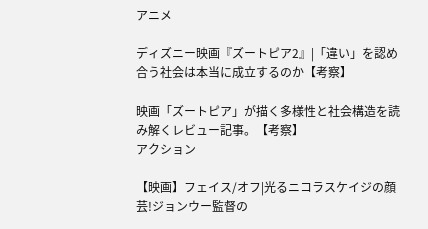アニメ

ディズニー映画『ズートピア2』|「違い」を認め合う社会は本当に成立するのか【考察】

映画「ズートピア」が描く多様性と社会構造を読み解くレビュー記事。【考察】
アクション

【映画】フェイス/オフ|光るニコラスケイジの顔芸!ジョンウー監督の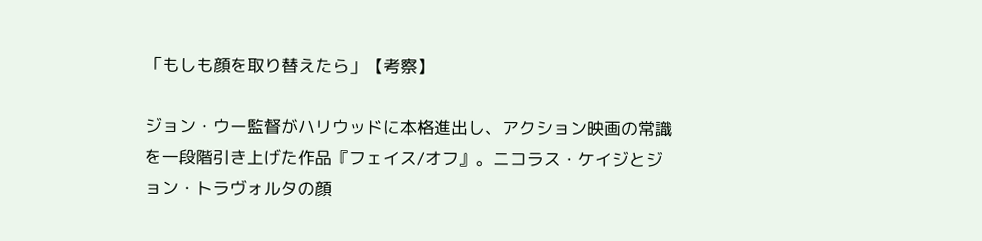「もしも顔を取り替えたら」【考察】

ジョン・ウー監督がハリウッドに本格進出し、アクション映画の常識を一段階引き上げた作品『フェイス/オフ』。ニコラス・ケイジとジョン・トラヴォルタの顔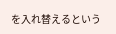を入れ替えるという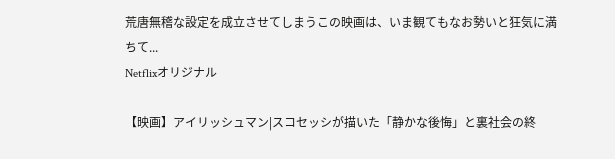荒唐無稽な設定を成立させてしまうこの映画は、いま観てもなお勢いと狂気に満ちて...
Netflixオリジナル

【映画】アイリッシュマン|スコセッシが描いた「静かな後悔」と裏社会の終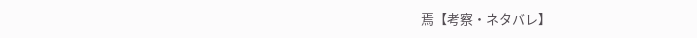焉【考察・ネタバレ】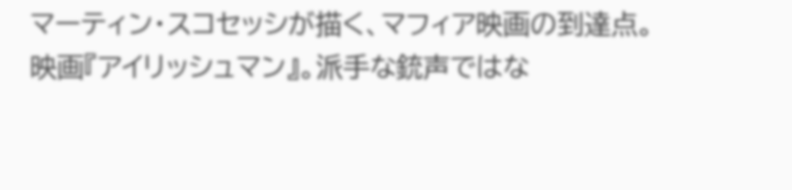マーティン・スコセッシが描く、マフィア映画の到達点。映画『アイリッシュマン』。派手な銃声ではな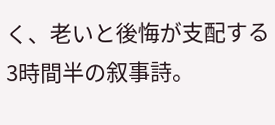く、老いと後悔が支配する3時間半の叙事詩。